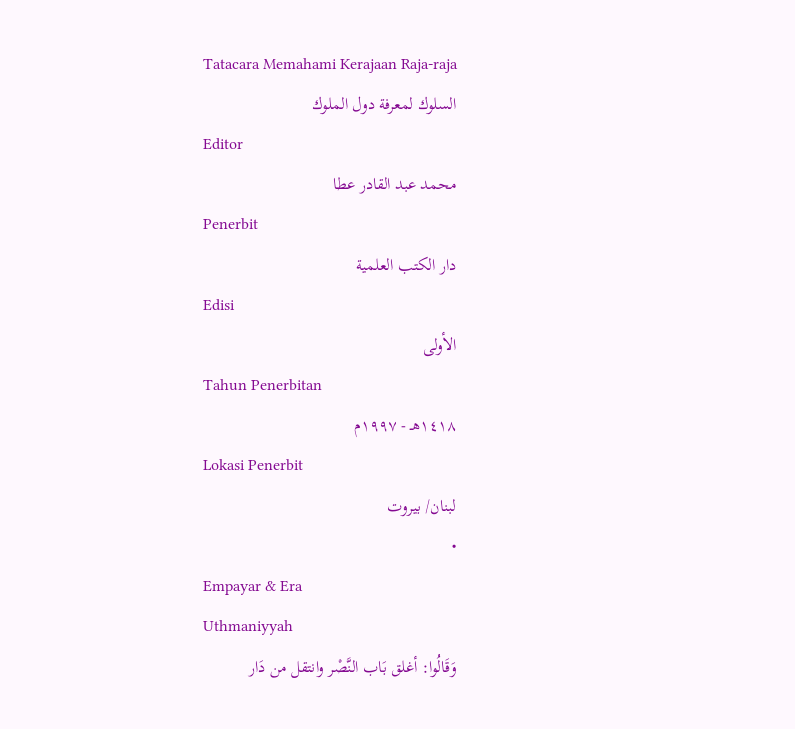Tatacara Memahami Kerajaan Raja-raja
السلوك لمعرفة دول الملوك
Editor
محمد عبد القادر عطا
Penerbit
دار الكتب العلمية
Edisi
الأولى
Tahun Penerbitan
١٤١٨هـ - ١٩٩٧م
Lokasi Penerbit
لبنان/ بيروت
•
Empayar & Era
Uthmaniyyah
وَقَالُوا: أغلق بَاب النَّصْر وانتقل من دَار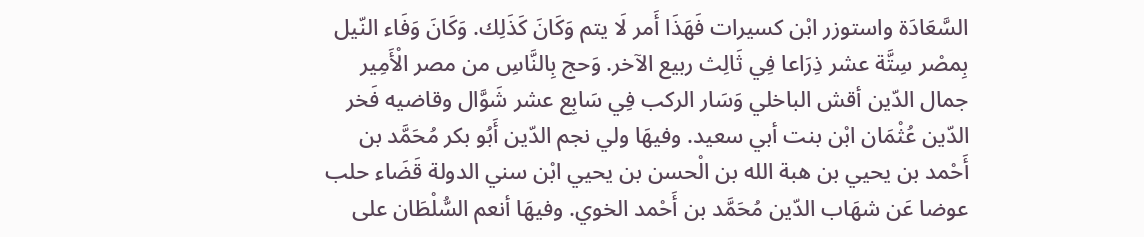السَّعَادَة واستوزر ابْن كسيرات فَهَذَا أَمر لَا يتم وَكَانَ كَذَلِك. وَكَانَ وَفَاء النّيل بِمصْر سِتَّة عشر ذِرَاعا فِي ثَالِث ربيع الآخر. وَحج بِالنَّاسِ من مصر الْأَمِير جمال الدّين أقش الباخلي وَسَار الركب فِي سَابِع عشر شَوَّال وقاضيه فَخر الدّين عُثْمَان ابْن بنت أبي سعيد. وفيهَا ولي نجم الدّين أَبُو بكر مُحَمَّد بن أَحْمد بن يحيي بن هبة الله بن الْحسن بن يحيي ابْن سني الدولة قَضَاء حلب عوضا عَن شهَاب الدّين مُحَمَّد بن أَحْمد الخوي. وفيهَا أنعم السُّلْطَان على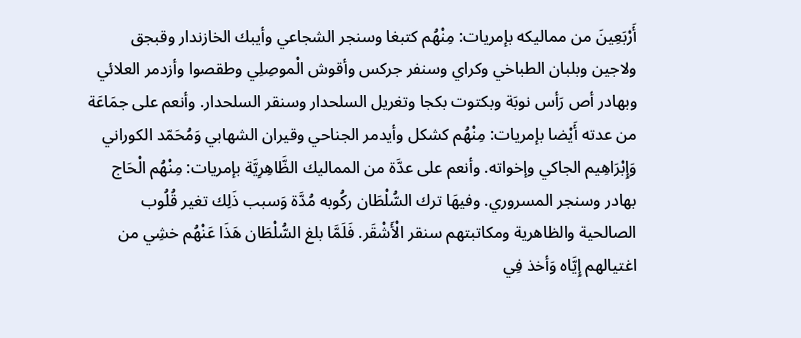أَرْبَعِينَ من مماليكه بإمريات: مِنْهُم كتبغا وسنجر الشجاعي وأيبك الخازندار وقبجق ولاجين وبلبان الطباخي وكراي وسنفر جركس وأقوش الْموصِلِي وطقصوا وأزدمر العلائي وبهادر أص رَأس نوبَة وبكتوت بكجا وتغريل السلحدار وسنقر السلحدار. وأنعم على جمَاعَة من عدته أَيْضا بإمريات: مِنْهُم كشكل وأيدمر الجناحي وقيران الشهابي وَمُحَمّد الكوراني وَإِبْرَاهِيم الجاكي وإخواته. وأنعم على عدَّة من المماليك الظَّاهِرِيَّة بإمريات: مِنْهُم الْحَاج بهادر وسنجر المسروري. وفيهَا ترك السُّلْطَان ركُوبه مُدَّة وَسبب ذَلِك تغير قُلُوب الصالحية والظاهرية ومكاتبتهم سنقر الْأَشْقَر. فَلَمَّا بلغ السُّلْطَان هَذَا عَنْهُم خشِي من اغتيالهم إِيَّاه وَأخذ فِي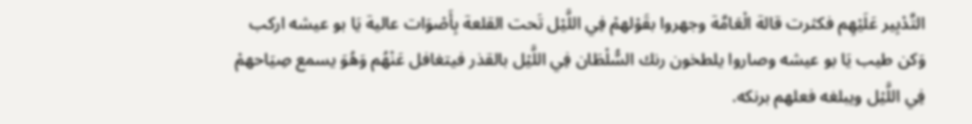التَّدْبِير عَلَيْهِم فكثرت قالة الْعَامَّة وجهروا بقَوْلهمْ فِي اللَّيْل تَحت القلعة بِأَصْوَات عالية يَا بو عيشه اركب وَكن طيب يَا بو عيشه وصاروا يلطخون رنك السُّلْطَان فِي اللَّيْل بالقذر فيتغافل عَنْهُم وَهُوَ يسمع صِيَاحهمْ فِي اللَّيْل ويبلغه فعلهم برنكه.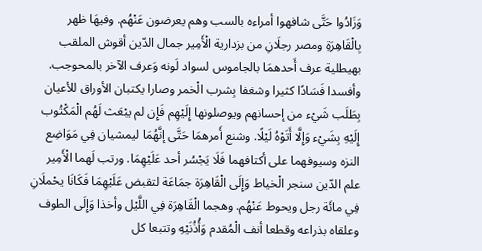وَزَادُوا حَتَّى شافهوا أمراءه بالسب وهم يعرضون عَنْهُم. وفيهَا ظهر بِالْقَاهِرَةِ ومصر رجلَانِ من بزدارية الْأَمِير جمال الدّين أقوش الملقب بهيطلية عرف أَحدهمَا بالجاموس لسواد لَونه وَعرف الآخر بالمحوجب. وأفسدا فَسَادًا كثيرا وشغفا بِشرب الْخمر وصارا يكتبان الأوراق للأعيان بِطَلَب شَيْء من إحسانهم ويوصلونها إِلَيْهِم فَإِن لم يبْعَث لَهُم الْمَكْتُوب إِلَيْهِ بِشَيْء وَإِلَّا أَتَوْهُ لَيْلًا. وشنع أَمرهمَا حَتَّى إنَّهُمَا ليمشيان فِي مَوَاضِع النزه وسيوفهما على أكتافهما فَلَا يَجْسُر أحد عَلَيْهِمَا. ورتب لَهما الْأَمِير علم الدّين سنجر الْخياط وَإِلَى الْقَاهِرَة جمَاعَة لتقبض عَلَيْهِمَا فَكَانَا يحْملَانِ فِي مائَة رجل ويحوط عَنْهُم. وهجما الْقَاهِرَة فِي اللَّيْل وأخذا وَإِلَى الطوف وعلقاه بذراعه وقطعا أنف الْمُقدم وَأُذُنَيْهِ وتتبعا كل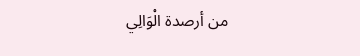من أرصدة الْوَالِي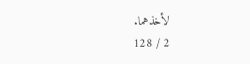لأخذهما.
2 / 128